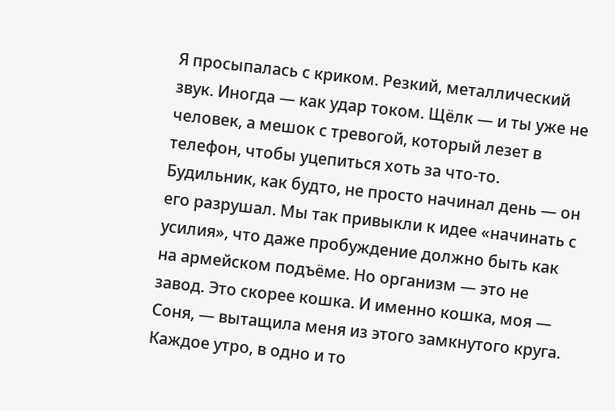Я просыпалась с криком. Резкий, металлический звук. Иногда — как удар током. Щёлк — и ты уже не человек, а мешок с тревогой, который лезет в телефон, чтобы уцепиться хоть за что-то. Будильник, как будто, не просто начинал день — он его разрушал. Мы так привыкли к идее «начинать с усилия», что даже пробуждение должно быть как на армейском подъёме. Но организм — это не завод. Это скорее кошка. И именно кошка, моя — Соня, — вытащила меня из этого замкнутого круга. Каждое утро, в одно и то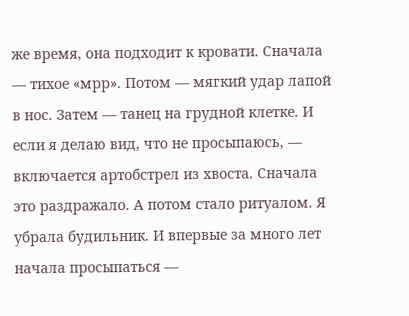же время, она подходит к кровати. Сначала — тихое «мрр». Потом — мягкий удар лапой в нос. Затем — танец на грудной клетке. И если я делаю вид, что не просыпаюсь, — включается артобстрел из хвоста. Сначала это раздражало. А потом стало ритуалом. Я убрала будильник. И впервые за много лет начала просыпаться —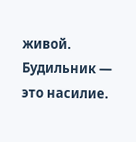живой. Будильник — это насилие.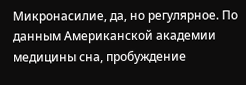Микронасилие, да, но регулярное. По данным Американской академии медицины сна, пробуждение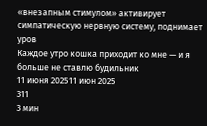«внезапным стимулом» активирует симпатическую нервную систему, поднимает уров
Каждое утро кошка приходит ко мне — и я больше не ставлю будильник
11 июня 202511 июн 2025
311
3 мин